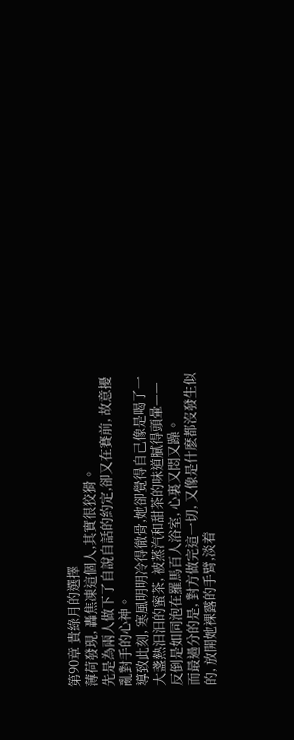第90章 貴綠月的選擇
薄荷發現, 轟焦凍這個人,其實很狡猾。
先是為兩人做下了自說自話的約定,卻又在賽前, 故意擾亂對手的心神。
導致此刻, 寒風明明冷得徹骨,她卻覺得自己像是喝了一大盞熱汩汩的蜜茶, 被蒸汽和甜茶的味道膩得頭暈——反倒是如同泡在羅馬百人浴室, 心裏又悶又躁。
而最過分的是, 對方做完這一切, 又像是什麽都沒發生似的, 放開她裸露的手臂,淡着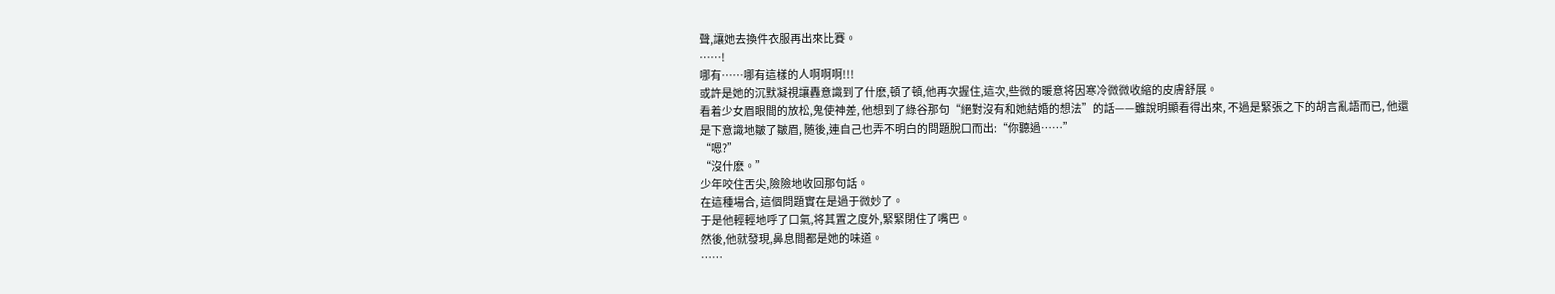聲,讓她去換件衣服再出來比賽。
……!
哪有……哪有這樣的人啊啊啊!!!
或許是她的沉默凝視讓轟意識到了什麽,頓了頓,他再次握住,這次,些微的暖意将因寒冷微微收縮的皮膚舒展。
看着少女眉眼間的放松,鬼使神差, 他想到了綠谷那句“絕對沒有和她結婚的想法”的話——雖說明顯看得出來, 不過是緊張之下的胡言亂語而已, 他還是下意識地皺了皺眉, 随後,連自己也弄不明白的問題脫口而出:“你聽過……”
“嗯?”
“沒什麽。”
少年咬住舌尖,險險地收回那句話。
在這種場合, 這個問題實在是過于微妙了。
于是他輕輕地呼了口氣,将其置之度外,緊緊閉住了嘴巴。
然後,他就發現,鼻息間都是她的味道。
……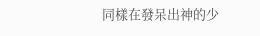同樣在發呆出神的少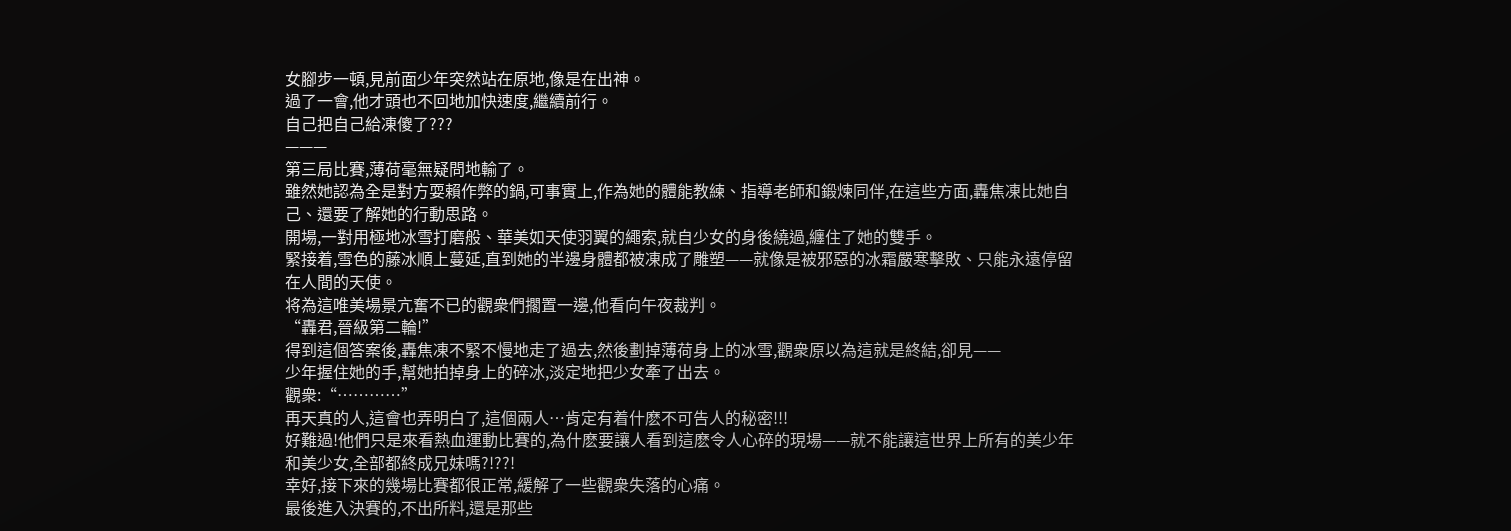女腳步一頓,見前面少年突然站在原地,像是在出神。
過了一會,他才頭也不回地加快速度,繼續前行。
自己把自己給凍傻了???
———
第三局比賽,薄荷毫無疑問地輸了。
雖然她認為全是對方耍賴作弊的鍋,可事實上,作為她的體能教練、指導老師和鍛煉同伴,在這些方面,轟焦凍比她自己、還要了解她的行動思路。
開場,一對用極地冰雪打磨般、華美如天使羽翼的繩索,就自少女的身後繞過,纏住了她的雙手。
緊接着,雪色的藤冰順上蔓延,直到她的半邊身體都被凍成了雕塑——就像是被邪惡的冰霜嚴寒擊敗、只能永遠停留在人間的天使。
将為這唯美場景亢奮不已的觀衆們擱置一邊,他看向午夜裁判。
“轟君,晉級第二輪!”
得到這個答案後,轟焦凍不緊不慢地走了過去,然後劃掉薄荷身上的冰雪,觀衆原以為這就是終結,卻見——
少年握住她的手,幫她拍掉身上的碎冰,淡定地把少女牽了出去。
觀衆:“…………”
再天真的人,這會也弄明白了,這個兩人…肯定有着什麽不可告人的秘密!!!
好難過!他們只是來看熱血運動比賽的,為什麽要讓人看到這麽令人心碎的現場——就不能讓這世界上所有的美少年和美少女,全部都終成兄妹嗎?!??!
幸好,接下來的幾場比賽都很正常,緩解了一些觀衆失落的心痛。
最後進入決賽的,不出所料,還是那些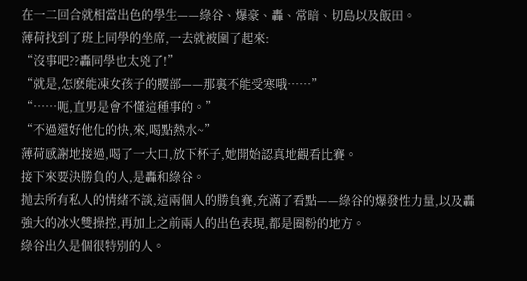在一二回合就相當出色的學生——綠谷、爆豪、轟、常暗、切島以及飯田。
薄荷找到了班上同學的坐席,一去就被圍了起來:
“沒事吧??轟同學也太兇了!”
“就是,怎麽能凍女孩子的腰部——那裏不能受寒哦……”
“……呃,直男是會不懂這種事的。”
“不過還好他化的快,來,喝點熱水~”
薄荷感謝地接過,喝了一大口,放下杯子,她開始認真地觀看比賽。
接下來要決勝負的人,是轟和綠谷。
抛去所有私人的情緒不談,這兩個人的勝負賽,充滿了看點——綠谷的爆發性力量,以及轟強大的冰火雙操控,再加上之前兩人的出色表現,都是圈粉的地方。
綠谷出久是個很特別的人。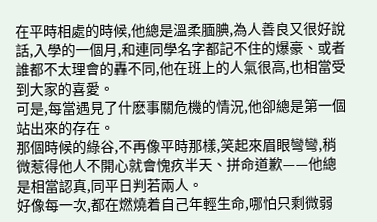在平時相處的時候,他總是溫柔腼腆,為人善良又很好說話,入學的一個月,和連同學名字都記不住的爆豪、或者誰都不太理會的轟不同,他在班上的人氣很高,也相當受到大家的喜愛。
可是,每當遇見了什麽事關危機的情況,他卻總是第一個站出來的存在。
那個時候的綠谷,不再像平時那樣,笑起來眉眼彎彎,稍微惹得他人不開心就會愧疚半天、拼命道歉——他總是相當認真,同平日判若兩人。
好像每一次,都在燃燒着自己年輕生命,哪怕只剩微弱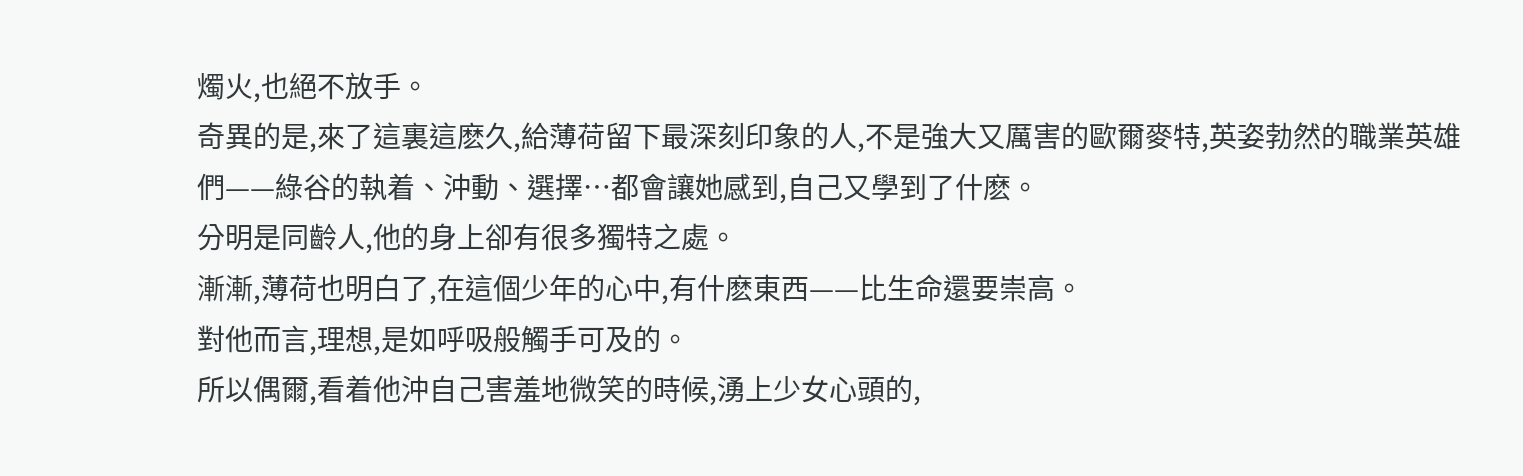燭火,也絕不放手。
奇異的是,來了這裏這麽久,給薄荷留下最深刻印象的人,不是強大又厲害的歐爾麥特,英姿勃然的職業英雄們——綠谷的執着、沖動、選擇…都會讓她感到,自己又學到了什麽。
分明是同齡人,他的身上卻有很多獨特之處。
漸漸,薄荷也明白了,在這個少年的心中,有什麽東西——比生命還要崇高。
對他而言,理想,是如呼吸般觸手可及的。
所以偶爾,看着他沖自己害羞地微笑的時候,湧上少女心頭的,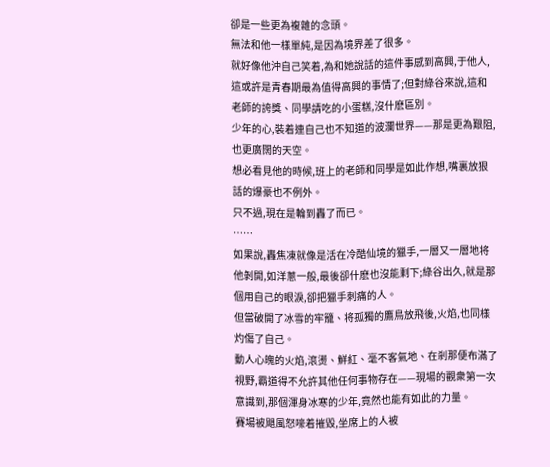卻是一些更為複雜的念頭。
無法和他一樣單純,是因為境界差了很多。
就好像他沖自己笑着,為和她說話的這件事感到高興,于他人,這或許是青春期最為值得高興的事情了;但對綠谷來說,這和老師的誇獎、同學請吃的小蛋糕,沒什麽區別。
少年的心,裝着連自己也不知道的波瀾世界——那是更為艱阻,也更廣闊的天空。
想必看見他的時候,班上的老師和同學是如此作想,嘴裏放狠話的爆豪也不例外。
只不過,現在是輪到轟了而已。
……
如果說,轟焦凍就像是活在冷酷仙境的獵手,一層又一層地将他剝開,如洋蔥一般,最後卻什麽也沒能剩下;綠谷出久,就是那個用自己的眼淚,卻把獵手刺痛的人。
但當破開了冰雪的牢籠、将孤獨的鷹鳥放飛後,火焰,也同樣灼傷了自己。
動人心魄的火焰,滾燙、鮮紅、毫不客氣地、在剎那便布滿了視野,霸道得不允許其他任何事物存在——現場的觀衆第一次意識到,那個渾身冰寒的少年,竟然也能有如此的力量。
賽場被飓風怒嚎着摧毀,坐席上的人被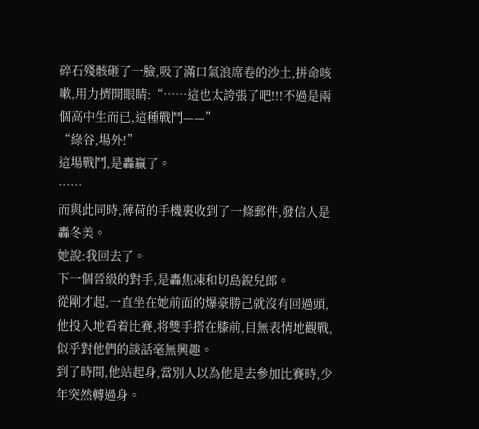碎石殘骸砸了一臉,吸了滿口氣浪席卷的沙土,拼命咳嗽,用力擠開眼睛:“……這也太誇張了吧!!!不過是兩個高中生而已,這種戰鬥——”
“綠谷,場外!”
這場戰鬥,是轟贏了。
……
而與此同時,薄荷的手機裏收到了一條郵件,發信人是轟冬美。
她說:我回去了。
下一個晉級的對手,是轟焦凍和切島銳兒郎。
從剛才起,一直坐在她前面的爆豪勝己就沒有回過頭,他投入地看着比賽,将雙手搭在膝前,目無表情地觀戰,似乎對他們的談話毫無興趣。
到了時間,他站起身,當別人以為他是去參加比賽時,少年突然轉過身。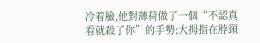冷着臉,他對薄荷做了一個“不認真看就殺了你”的手勢;大拇指在脖頸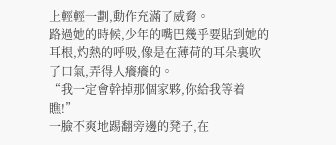上輕輕一劃,動作充滿了威脅。
路過她的時候,少年的嘴巴幾乎要貼到她的耳根,灼熱的呼吸,像是在薄荷的耳朵裏吹了口氣,弄得人癢癢的。
“我一定會幹掉那個家夥,你給我等着瞧!”
一臉不爽地踢翻旁邊的凳子,在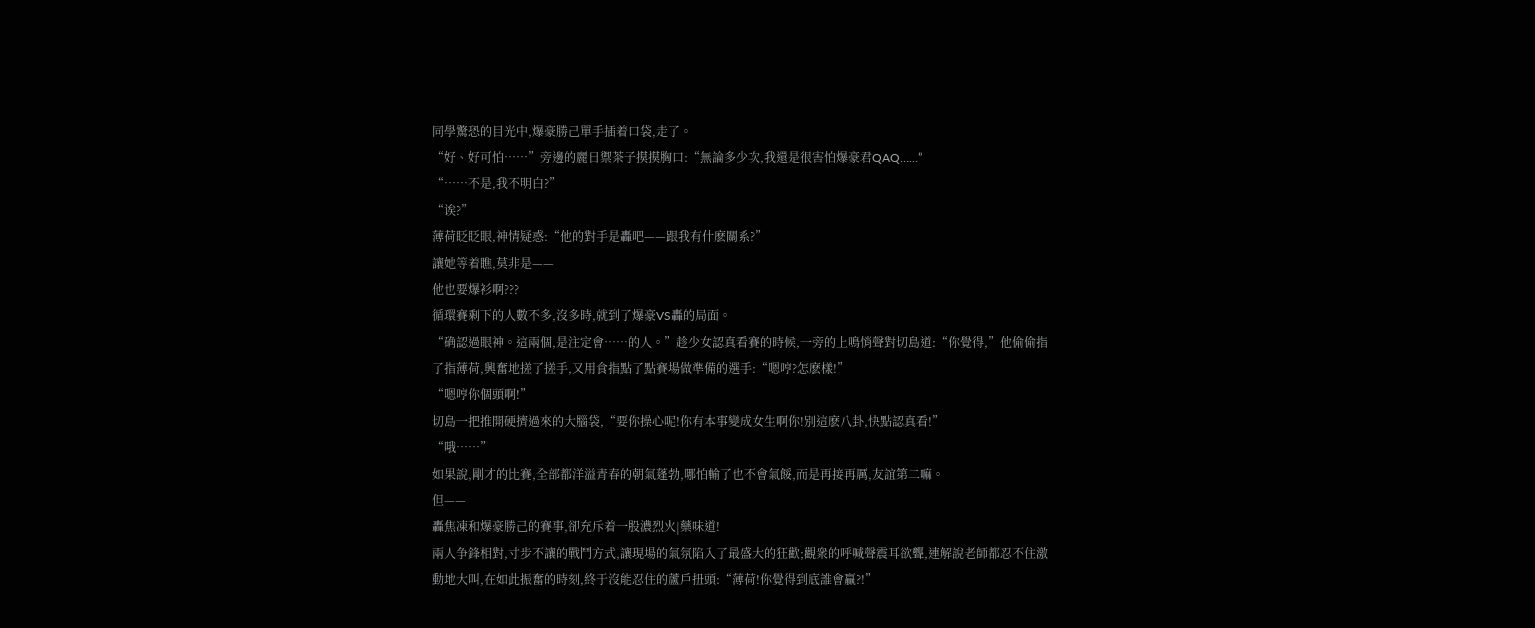同學驚恐的目光中,爆豪勝己單手插着口袋,走了。
“好、好可怕……”旁邊的麗日禦茶子摸摸胸口:“無論多少次,我還是很害怕爆豪君QAQ……”
“……不是,我不明白?”
“诶?”
薄荷眨眨眼,神情疑惑:“他的對手是轟吧——跟我有什麽關系?”
讓她等着瞧,莫非是——
他也要爆衫啊???
循環賽剩下的人數不多,沒多時,就到了爆豪VS轟的局面。
“确認過眼神。這兩個,是注定會……的人。”趁少女認真看賽的時候,一旁的上鳴悄聲對切島道:“你覺得,”他偷偷指了指薄荷,興奮地搓了搓手,又用食指點了點賽場做準備的選手:“嗯哼?怎麽樣!”
“嗯哼你個頭啊!”
切島一把推開硬擠過來的大腦袋,“要你操心呢!你有本事變成女生啊你!別這麽八卦,快點認真看!”
“哦……”
如果說,剛才的比賽,全部都洋溢青春的朝氣蓬勃,哪怕輸了也不會氣餒,而是再接再厲,友誼第二嘛。
但——
轟焦凍和爆豪勝己的賽事,卻充斥着一股濃烈火|藥味道!
兩人争鋒相對,寸步不讓的戰鬥方式,讓現場的氣氛陷入了最盛大的狂歡;觀衆的呼喊聲震耳欲聾,連解說老師都忍不住激動地大叫,在如此振奮的時刻,終于沒能忍住的蘆戶扭頭:“薄荷!你覺得到底誰會贏?!”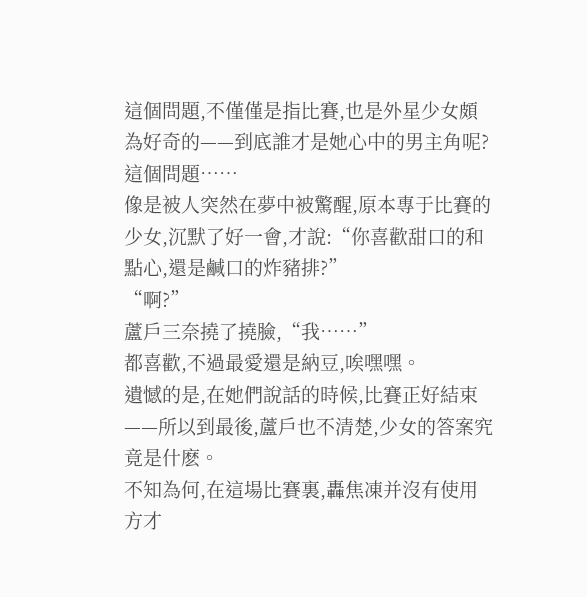這個問題,不僅僅是指比賽,也是外星少女頗為好奇的——到底誰才是她心中的男主角呢?
這個問題……
像是被人突然在夢中被驚醒,原本專于比賽的少女,沉默了好一會,才說:“你喜歡甜口的和點心,還是鹹口的炸豬排?”
“啊?”
蘆戶三奈撓了撓臉,“我……”
都喜歡,不過最愛還是納豆,唉嘿嘿。
遺憾的是,在她們說話的時候,比賽正好結束——所以到最後,蘆戶也不清楚,少女的答案究竟是什麽。
不知為何,在這場比賽裏,轟焦凍并沒有使用方才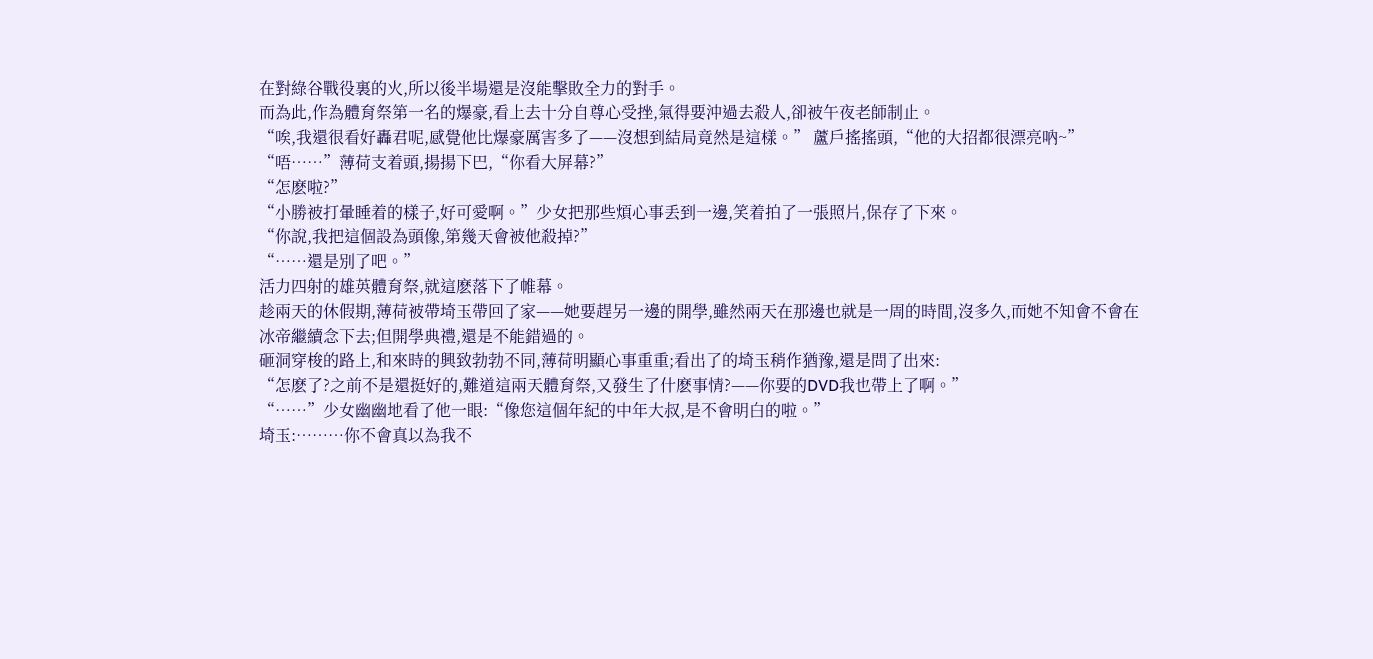在對綠谷戰役裏的火,所以後半場還是沒能擊敗全力的對手。
而為此,作為體育祭第一名的爆豪,看上去十分自尊心受挫,氣得要沖過去殺人,卻被午夜老師制止。
“唉,我還很看好轟君呢,感覺他比爆豪厲害多了——沒想到結局竟然是這樣。” 蘆戶搖搖頭,“他的大招都很漂亮吶~”
“唔……”薄荷支着頭,揚揚下巴,“你看大屏幕?”
“怎麽啦?”
“小勝被打暈睡着的樣子,好可愛啊。”少女把那些煩心事丢到一邊,笑着拍了一張照片,保存了下來。
“你說,我把這個設為頭像,第幾天會被他殺掉?”
“……還是別了吧。”
活力四射的雄英體育祭,就這麽落下了帷幕。
趁兩天的休假期,薄荷被帶埼玉帶回了家——她要趕另一邊的開學,雖然兩天在那邊也就是一周的時間,沒多久,而她不知會不會在冰帝繼續念下去;但開學典禮,還是不能錯過的。
砸洞穿梭的路上,和來時的興致勃勃不同,薄荷明顯心事重重;看出了的埼玉稍作猶豫,還是問了出來:
“怎麽了?之前不是還挺好的,難道這兩天體育祭,又發生了什麽事情?——你要的DVD我也帶上了啊。”
“……”少女幽幽地看了他一眼:“像您這個年紀的中年大叔,是不會明白的啦。”
埼玉:………你不會真以為我不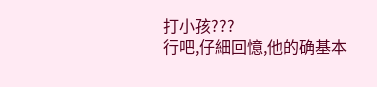打小孩???
行吧,仔細回憶,他的确基本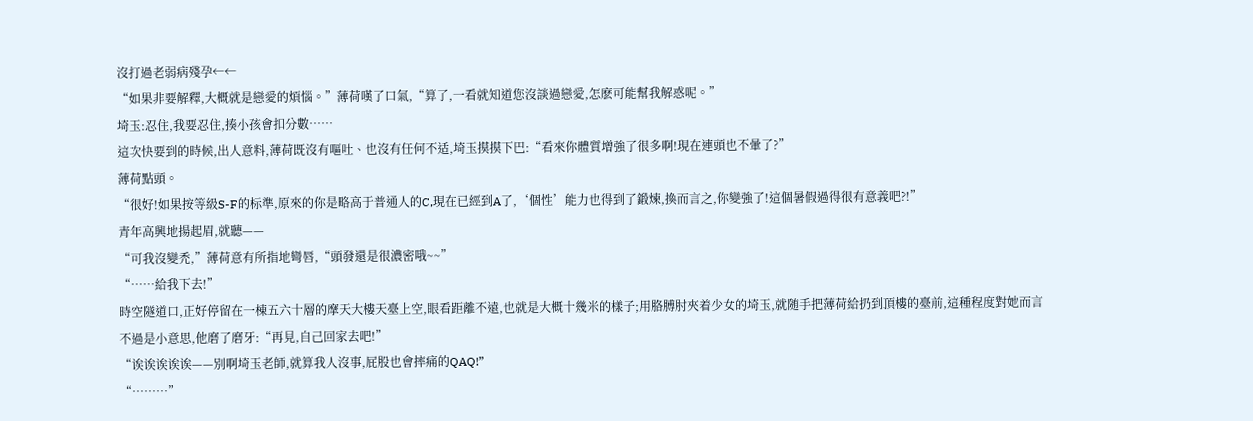沒打過老弱病殘孕←←
“如果非要解釋,大概就是戀愛的煩惱。”薄荷嘆了口氣,“算了,一看就知道您沒談過戀愛,怎麽可能幫我解惑呢。”
埼玉:忍住,我要忍住,揍小孩會扣分數……
這次快要到的時候,出人意料,薄荷既沒有嘔吐、也沒有任何不适,埼玉摸摸下巴:“看來你體質增強了很多啊!現在連頭也不暈了?”
薄荷點頭。
“很好!如果按等級S-F的标準,原來的你是略高于普通人的C,現在已經到A了,‘個性’能力也得到了鍛煉,換而言之,你變強了!這個暑假過得很有意義吧?!”
青年高興地揚起眉,就聽——
“可我沒變禿,”薄荷意有所指地彎唇,“頭發還是很濃密哦~~”
“……給我下去!”
時空隧道口,正好停留在一棟五六十層的摩天大樓天臺上空,眼看距離不遠,也就是大概十幾米的樣子;用胳膊肘夾着少女的埼玉,就随手把薄荷給扔到頂樓的臺前,這種程度對她而言不過是小意思,他磨了磨牙:“再見,自己回家去吧!”
“诶诶诶诶诶——別啊埼玉老師,就算我人沒事,屁股也會摔痛的QAQ!”
“………”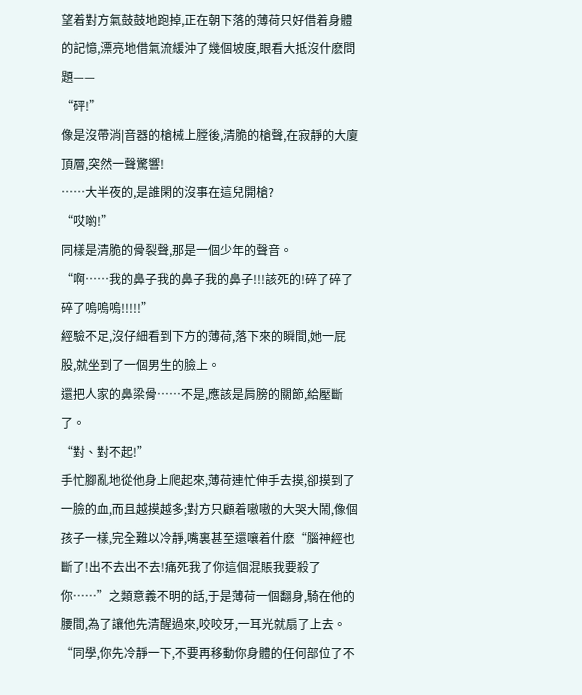望着對方氣鼓鼓地跑掉,正在朝下落的薄荷只好借着身體的記憶,漂亮地借氣流緩沖了幾個坡度,眼看大抵沒什麽問題——
“砰!”
像是沒帶消|音器的槍械上膛後,清脆的槍聲,在寂靜的大廈頂層,突然一聲驚響!
……大半夜的,是誰閑的沒事在這兒開槍?
“哎喲!”
同樣是清脆的骨裂聲,那是一個少年的聲音。
“啊……我的鼻子我的鼻子我的鼻子!!!該死的!碎了碎了碎了嗚嗚嗚!!!!!”
經驗不足,沒仔細看到下方的薄荷,落下來的瞬間,她一屁股,就坐到了一個男生的臉上。
還把人家的鼻梁骨……不是,應該是肩膀的關節,給壓斷了。
“對、對不起!”
手忙腳亂地從他身上爬起來,薄荷連忙伸手去摸,卻摸到了一臉的血,而且越摸越多;對方只顧着嗷嗷的大哭大鬧,像個孩子一樣,完全難以冷靜,嘴裏甚至還嚷着什麽“腦神經也斷了!出不去出不去!痛死我了你這個混賬我要殺了你……”之類意義不明的話,于是薄荷一個翻身,騎在他的腰間,為了讓他先清醒過來,咬咬牙,一耳光就扇了上去。
“同學,你先冷靜一下,不要再移動你身體的任何部位了不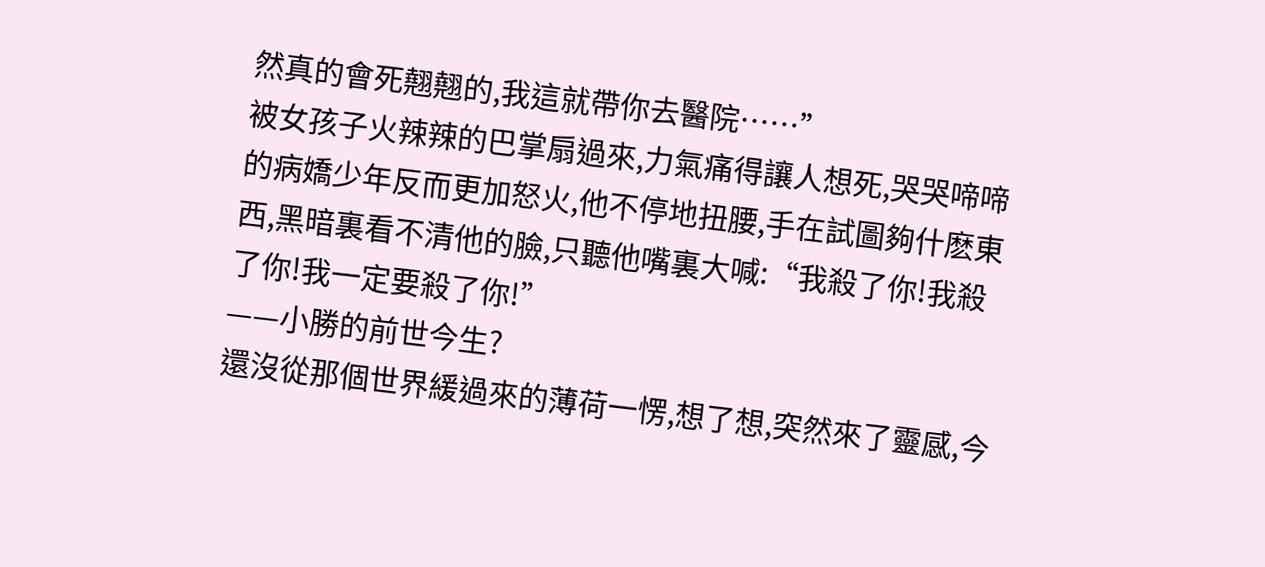然真的會死翹翹的,我這就帶你去醫院……”
被女孩子火辣辣的巴掌扇過來,力氣痛得讓人想死,哭哭啼啼的病嬌少年反而更加怒火,他不停地扭腰,手在試圖夠什麽東西,黑暗裏看不清他的臉,只聽他嘴裏大喊:“我殺了你!我殺了你!我一定要殺了你!”
——小勝的前世今生?
還沒從那個世界緩過來的薄荷一愣,想了想,突然來了靈感,今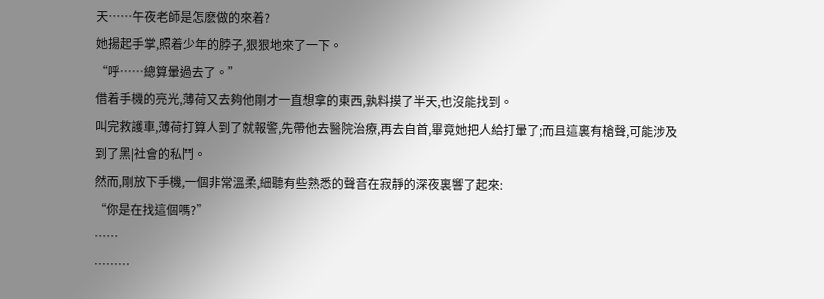天……午夜老師是怎麽做的來着?
她揚起手掌,照着少年的脖子,狠狠地來了一下。
“呼……總算暈過去了。”
借着手機的亮光,薄荷又去夠他剛才一直想拿的東西,孰料摸了半天,也沒能找到。
叫完救護車,薄荷打算人到了就報警,先帶他去醫院治療,再去自首,畢竟她把人給打暈了;而且這裏有槍聲,可能涉及到了黑|社會的私鬥。
然而,剛放下手機,一個非常溫柔,細聽有些熟悉的聲音在寂靜的深夜裏響了起來:
“你是在找這個嗎?”
……
………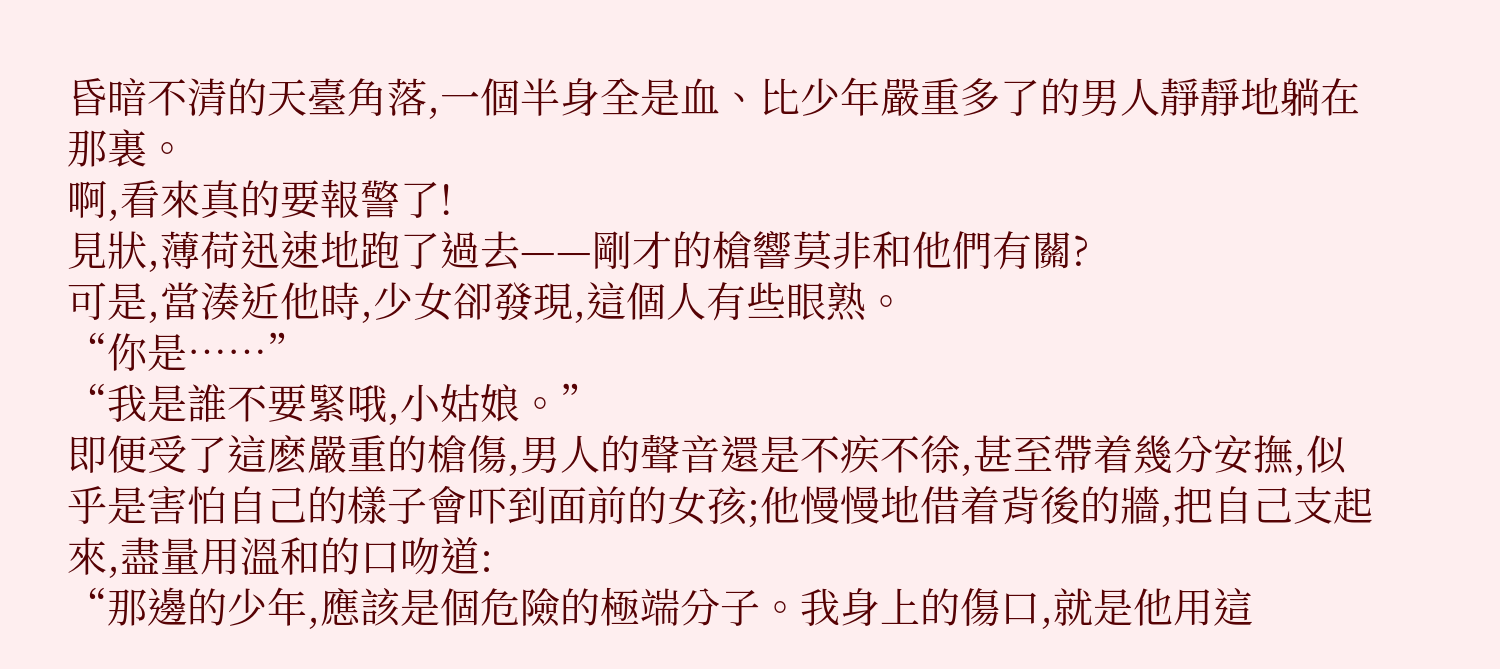昏暗不清的天臺角落,一個半身全是血、比少年嚴重多了的男人靜靜地躺在那裏。
啊,看來真的要報警了!
見狀,薄荷迅速地跑了過去——剛才的槍響莫非和他們有關?
可是,當湊近他時,少女卻發現,這個人有些眼熟。
“你是……”
“我是誰不要緊哦,小姑娘。”
即便受了這麽嚴重的槍傷,男人的聲音還是不疾不徐,甚至帶着幾分安撫,似乎是害怕自己的樣子會吓到面前的女孩;他慢慢地借着背後的牆,把自己支起來,盡量用溫和的口吻道:
“那邊的少年,應該是個危險的極端分子。我身上的傷口,就是他用這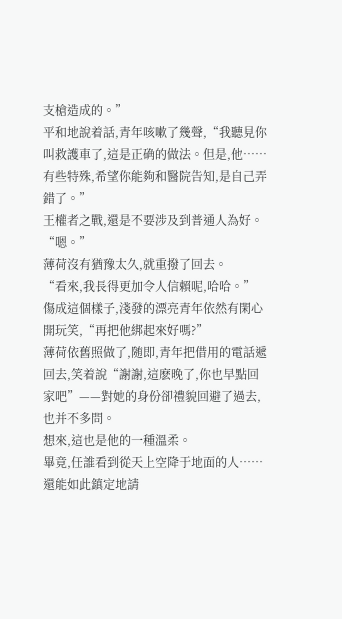支槍造成的。”
平和地說着話,青年咳嗽了幾聲,“我聽見你叫救護車了,這是正确的做法。但是,他……有些特殊,希望你能夠和醫院告知,是自己弄錯了。”
王權者之戰,還是不要涉及到普通人為好。
“嗯。”
薄荷沒有猶豫太久,就重撥了回去。
“看來,我長得更加令人信賴呢,哈哈。”
傷成這個樣子,淺發的漂亮青年依然有閑心開玩笑,“再把他綁起來好嗎?”
薄荷依舊照做了,随即,青年把借用的電話遞回去,笑着說“謝謝,這麽晚了,你也早點回家吧”——對她的身份卻禮貌回避了過去,也并不多問。
想來,這也是他的一種溫柔。
畢竟,任誰看到從天上空降于地面的人……還能如此鎮定地請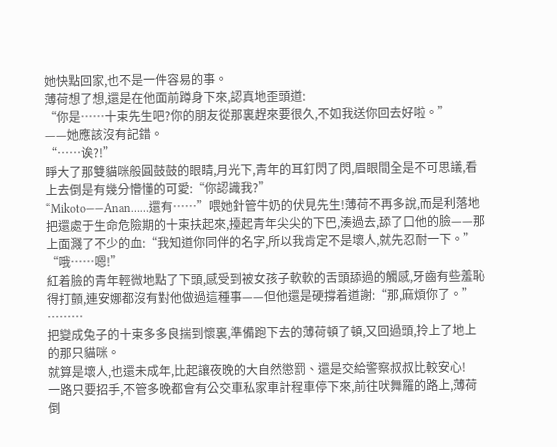她快點回家,也不是一件容易的事。
薄荷想了想,還是在他面前蹲身下來,認真地歪頭道:
“你是……十束先生吧?你的朋友從那裏趕來要很久,不如我送你回去好啦。”
——她應該沒有記錯。
“……诶?!”
睜大了那雙貓咪般圓鼓鼓的眼睛,月光下,青年的耳釘閃了閃,眉眼間全是不可思議,看上去倒是有幾分懵懂的可愛:“你認識我?”
“Mikoto——Anan……還有……”喂她針管牛奶的伏見先生!薄荷不再多說,而是利落地把還處于生命危險期的十束扶起來,擡起青年尖尖的下巴,湊過去,舔了口他的臉——那上面濺了不少的血:“我知道你同伴的名字,所以我肯定不是壞人,就先忍耐一下。”
“哦……嗯!”
紅着臉的青年輕微地點了下頭,感受到被女孩子軟軟的舌頭舔過的觸感,牙齒有些羞恥得打顫,連安娜都沒有對他做過這種事——但他還是硬撐着道謝:“那,麻煩你了。”
………
把變成兔子的十束多多良揣到懷裏,準備跑下去的薄荷頓了頓,又回過頭,拎上了地上的那只貓咪。
就算是壞人,也還未成年,比起讓夜晚的大自然懲罰、還是交給警察叔叔比較安心!
一路只要招手,不管多晚都會有公交車私家車計程車停下來,前往吠舞羅的路上,薄荷倒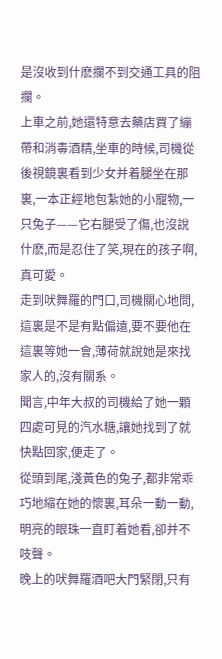是沒收到什麽攔不到交通工具的阻攔。
上車之前,她還特意去藥店買了繃帶和消毒酒精,坐車的時候,司機從後視鏡裏看到少女并着腿坐在那裏,一本正經地包紮她的小寵物,一只兔子——它右腿受了傷,也沒說什麽,而是忍住了笑,現在的孩子啊,真可愛。
走到吠舞羅的門口,司機關心地問,這裏是不是有點偏遠,要不要他在這裏等她一會,薄荷就說她是來找家人的,沒有關系。
聞言,中年大叔的司機給了她一顆四處可見的汽水糖,讓她找到了就快點回家,便走了。
從頭到尾,淺黃色的兔子,都非常乖巧地縮在她的懷裏,耳朵一動一動,明亮的眼珠一直盯着她看,卻并不吱聲。
晚上的吠舞羅酒吧大門緊閉,只有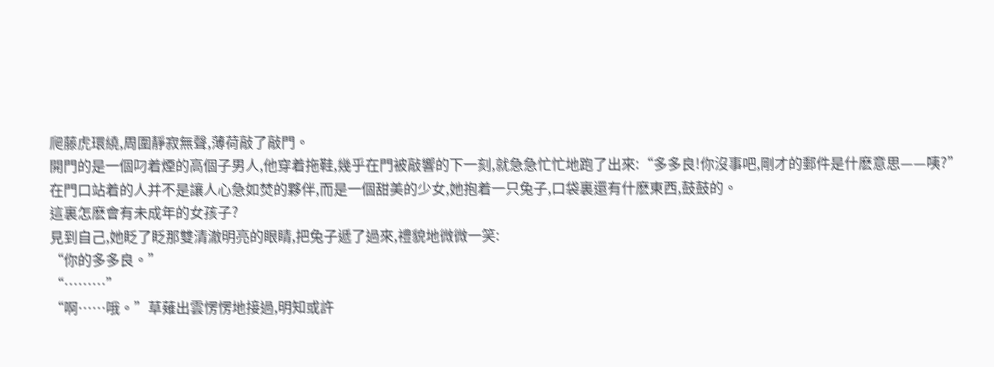爬藤虎環繞,周圍靜寂無聲,薄荷敲了敲門。
開門的是一個叼着煙的高個子男人,他穿着拖鞋,幾乎在門被敲響的下一刻,就急急忙忙地跑了出來:“多多良!你沒事吧,剛才的郵件是什麽意思——咦?”
在門口站着的人并不是讓人心急如焚的夥伴,而是一個甜美的少女,她抱着一只兔子,口袋裏還有什麽東西,鼓鼓的。
這裏怎麽會有未成年的女孩子?
見到自己,她眨了眨那雙清澈明亮的眼睛,把兔子遞了過來,禮貌地微微一笑:
“你的多多良。”
“………”
“啊……哦。”草薙出雲愣愣地接過,明知或許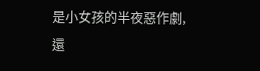是小女孩的半夜惡作劇,還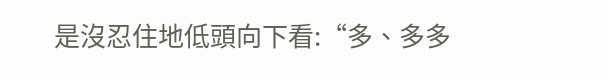是沒忍住地低頭向下看:“多、多多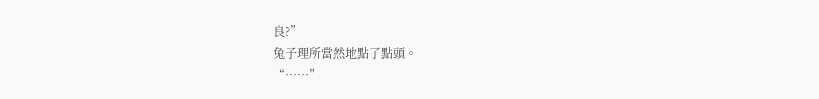良?”
兔子理所當然地點了點頭。
“……”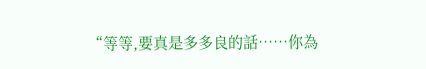“等等,要真是多多良的話……你為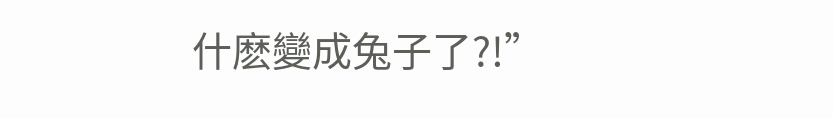什麽變成兔子了?!”